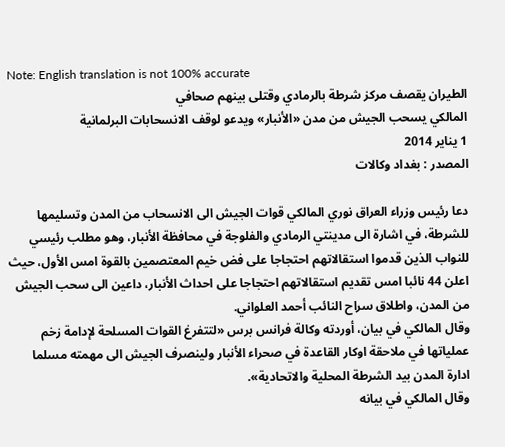Note: English translation is not 100% accurate
الطيران يقصف مركز شرطة بالرمادي وقتلى بينهم صحافي
المالكي يسحب الجيش من مدن «الأنبار» ويدعو لوقف الانسحابات البرلمانية
1 يناير 2014
المصدر : بغداد وكالات

دعا رئيس وزراء العراق نوري المالكي قوات الجيش الى الانسحاب من المدن وتسليمها للشرطة، في اشارة الى مدينتي الرمادي والفلوجة في محافظة الأنبار، وهو مطلب رئيسي للنواب الذين قدموا استقالاتهم احتجاجا على فض خيم المعتصمين بالقوة امس الأول، حيث اعلن 44 نائبا امس تقديم استقالاتهم احتجاجا على احداث الأنبار، داعين الى سحب الجيش من المدن، واطلاق سراح النائب أحمد العلواني.
وقال المالكي في بيان، أوردته وكالة فرانس برس «لتتفرغ القوات المسلحة لإدامة زخم عملياتها في ملاحقة اوكار القاعدة في صحراء الأنبار ولينصرف الجيش الى مهمته مسلما ادارة المدن بيد الشرطة المحلية والاتحادية».
وقال المالكي في بيانه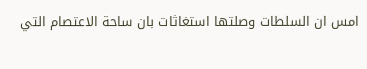امس ان السلطات وصلتها استغاثات بان ساحة الاعتصام التي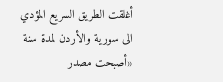أغلقت الطريق السريع المؤدي الى سورية والأردن لمدة سنة «أصبحت مصدر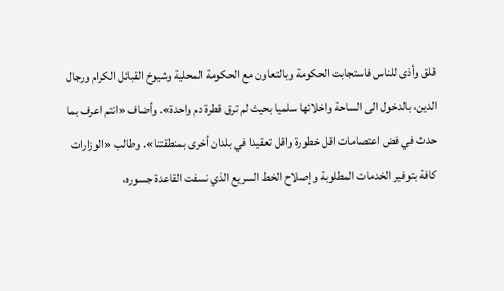قلق وأذى للناس فاستجابت الحكومة وبالتعاون مع الحكومة المحلية وشيوخ القبائل الكرام ورجال الدين، بالدخول الى الساحة واخلائها سلميا بحيث لم ترق قطرة دم واحدة». وأضاف «انتم اعرف بما حدث في فض اعتصامات اقل خطورة واقل تعقيدا في بلدان أخرى بمنطقتنا». وطالب «الوزارات كافة بتوفير الخدمات المطلوبة وإصلاح الخط السريع الذي نسفت القاعدة جسوره،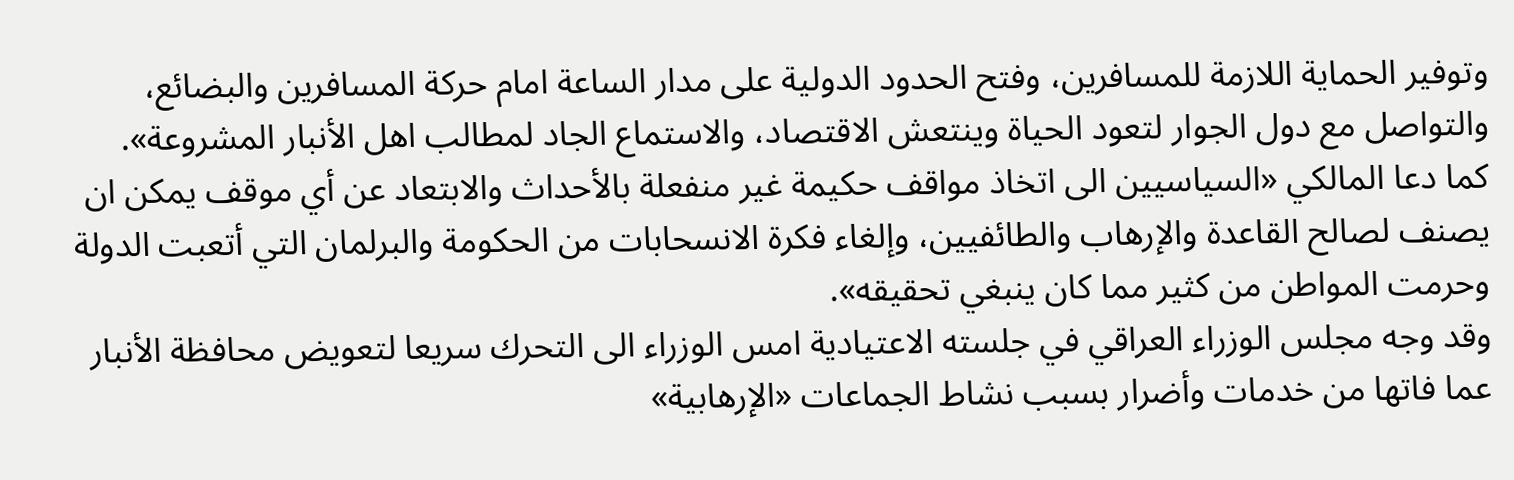وتوفير الحماية اللازمة للمسافرين، وفتح الحدود الدولية على مدار الساعة امام حركة المسافرين والبضائع، والتواصل مع دول الجوار لتعود الحياة وينتعش الاقتصاد، والاستماع الجاد لمطالب اهل الأنبار المشروعة».
كما دعا المالكي «السياسيين الى اتخاذ مواقف حكيمة غير منفعلة بالأحداث والابتعاد عن أي موقف يمكن ان يصنف لصالح القاعدة والإرهاب والطائفيين، وإلغاء فكرة الانسحابات من الحكومة والبرلمان التي أتعبت الدولة وحرمت المواطن من كثير مما كان ينبغي تحقيقه».
وقد وجه مجلس الوزراء العراقي في جلسته الاعتيادية امس الوزراء الى التحرك سريعا لتعويض محافظة الأنبار عما فاتها من خدمات وأضرار بسبب نشاط الجماعات «الإرهابية»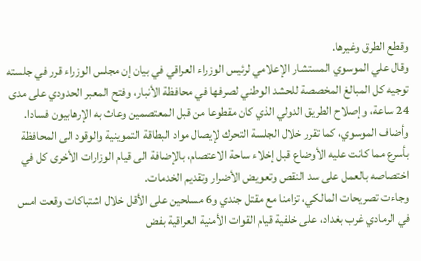وقطع الطرق وغيرها.
وقال علي الموسوي المستشار الإعلامي لرئيس الوزراء العراقي في بيان إن مجلس الوزراء قرر في جلسته توجيه كل المبالغ المخصصة للحشد الوطني لصرفها في محافظة الأنبار، وفتح المعبر الحدودي على مدى 24 ساعة، وإصلاح الطريق الدولي الذي كان مقطوعا من قبل المعتصمين وعاث به الإرهابيون فسادا.
وأضاف الموسوي، كما تقرر خلال الجلسة التحرك لإيصال مواد البطاقة التموينية والوقود الى المحافظة بأسرع مما كانت عليه الأوضاع قبل إخلاء ساحة الاعتصام، بالإضافة الى قيام الوزارات الأخرى كل في اختصاصه بالعمل على سد النقص وتعويض الأضرار وتقديم الخدمات.
وجاءت تصريحات المالكي، تزامنا مع مقتل جندي و6 مسلحين على الأقل خلال اشتباكات وقعت امس في الرمادي غرب بغداد، على خلفية قيام القوات الأمنية العراقية بفض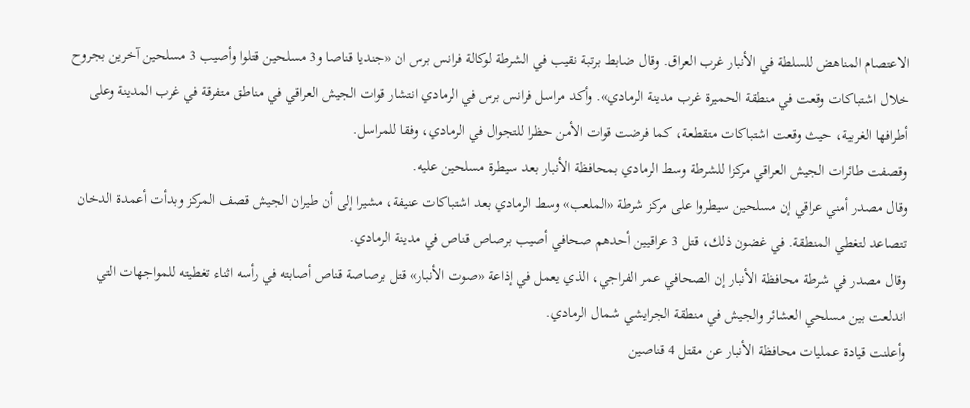الاعتصام المناهض للسلطة في الأنبار غرب العراق. وقال ضابط برتبة نقيب في الشرطة لوكالة فرانس برس ان «جنديا قناصا و3 مسلحين قتلوا وأصيب 3 مسلحين آخرين بجروح خلال اشتباكات وقعت في منطقة الحميرة غرب مدينة الرمادي». وأكد مراسل فرانس برس في الرمادي انتشار قوات الجيش العراقي في مناطق متفرقة في غرب المدينة وعلى أطرافها الغربية، حيث وقعت اشتباكات متقطعة، كما فرضت قوات الأمن حظرا للتجوال في الرمادي، وفقا للمراسل.
وقصفت طائرات الجيش العراقي مركزا للشرطة وسط الرمادي بمحافظة الأنبار بعد سيطرة مسلحين عليه.
وقال مصدر أمني عراقي إن مسلحين سيطروا على مركز شرطة «الملعب» وسط الرمادي بعد اشتباكات عنيفة، مشيرا إلى أن طيران الجيش قصف المركز وبدأت أعمدة الدخان تتصاعد لتغطي المنطقة. في غضون ذلك، قتل 3 عراقيين أحدهم صحافي أصيب برصاص قناص في مدينة الرمادي.
وقال مصدر في شرطة محافظة الأنبار إن الصحافي عمر الفراجي، الذي يعمل في إذاعة «صوت الأنبار» قتل برصاصة قناص أصابته في رأسه اثناء تغطيته للمواجهات التي اندلعت بين مسلحي العشائر والجيش في منطقة الجرايشي شمال الرمادي.
وأعلنت قيادة عمليات محافظة الأنبار عن مقتل 4 قناصين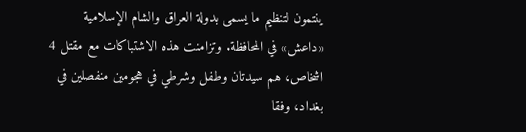ينتمون لتنظيم ما يسمى بدولة العراق والشام الإسلامية «داعش» في المحافظة. وتزامنت هذه الاشتباكات مع مقتل 4 اشخاص، هم سيدتان وطفل وشرطي في هجومين منفصلين في بغداد، وفقا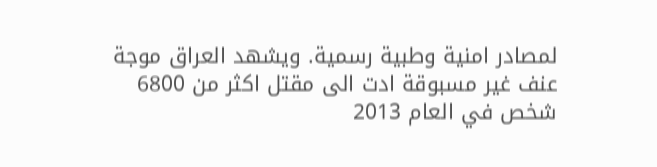لمصادر امنية وطبية رسمية. ويشهد العراق موجة عنف غير مسبوقة ادت الى مقتل اكثر من 6800 شخص في العام 2013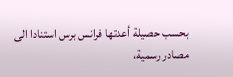بحسب حصيلة أعدتها فرانس برس استنادا الى مصادر رسمية،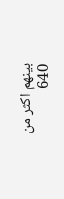بينهم اكثر من 640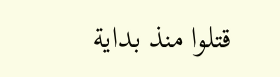قتلوا منذ بداية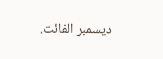ديسمبر الفائت.